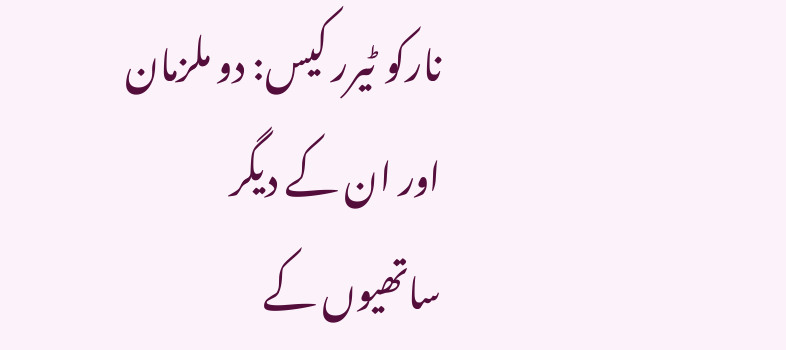نارکو ٹیرر کیس: دو ملزمان اور ان کے دیگر ساتھیوں کے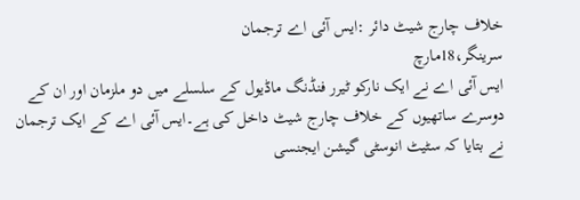خلاف چارج شیٹ دائر :ایس آئی اے ترجمان
سرینگر،18مارچ
ایس آئی اے نے ایک نارکو ٹیرر فنڈنگ ماڈیول کے سلسلے میں دو ملزمان اور ان کے دوسرے ساتھیوں کے خلاف چارج شیٹ داخل کی ہے۔ایس آئی اے کے ایک ترجمان نے بتایا کہ سٹیٹ انوسٹی گیشن ایجنسی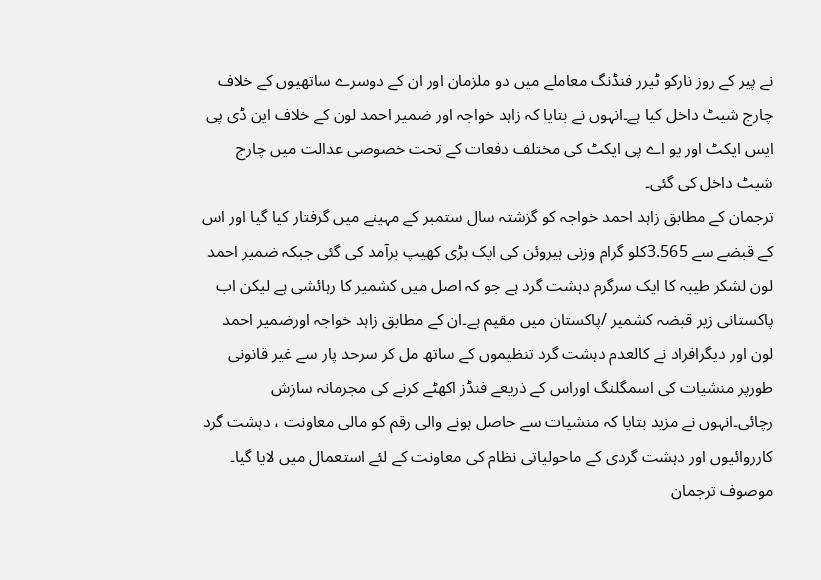نے پیر کے روز نارکو ٹیرر فنڈنگ معاملے میں دو ملزمان اور ان کے دوسرے ساتھیوں کے خلاف چارج شیٹ داخل کیا ہے۔انہوں نے بتایا کہ زاہد خواجہ اور ضمیر احمد لون کے خلاف این ڈی پی ایس ایکٹ اور یو اے پی ایکٹ کی مختلف دفعات کے تحت خصوصی عدالت میں چارج شیٹ داخل کی گئی۔
ترجمان کے مطابق زاہد احمد خواجہ کو گزشتہ سال ستمبر کے مہینے میں گرفتار کیا گیا اور اس کے قبضے سے 3.565کلو گرام وزنی ہیروئن کی ایک بڑی کھیپ برآمد کی گئی جبکہ ضمیر احمد لون لشکر طیبہ کا ایک سرگرم دہشت گرد ہے جو کہ اصل میں کشمیر کا رہائشی ہے لیکن اب پاکستانی زیر قبضہ کشمیر /پاکستان میں مقیم ہے۔ان کے مطابق زاہد خواجہ اورضمیر احمد لون اور دیگرافراد نے کالعدم دہشت گرد تنظیموں کے ساتھ مل کر سرحد پار سے غیر قانونی طورپر منشیات کی اسمگلنگ اوراس کے ذریعے فنڈز اکھٹے کرنے کی مجرمانہ سازش رچائی۔انہوں نے مزید بتایا کہ منشیات سے حاصل ہونے والی رقم کو مالی معاونت ، دہشت گرد کارروائیوں اور دہشت گردی کے ماحولیاتی نظام کی معاونت کے لئے استعمال میں لایا گیا۔
موصوف ترجمان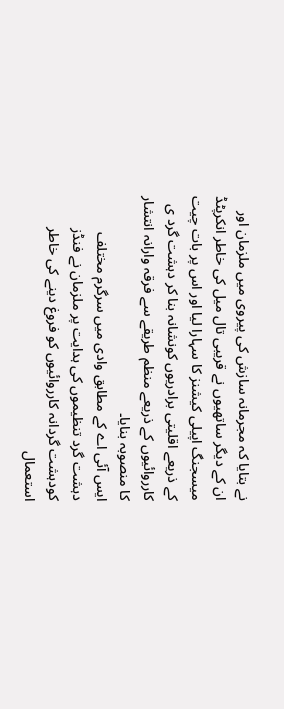نے بتایا کہ مجرمانہ سازش کی پیروی میں ملزمان اور ان کے دیگر ساتھیوں نے قریبی تال میل کی خاطر انکرپٹڈ میسجنگ اپیلی کیشنز کا سہارا لیا اور اس پر بات چیت کے ذریعے اقلیتی برادریوں کونشانہ بنا کر دہشت گرد ی کارروائیوں کے ذریعے منظم طریقے سے فرقہ وارانہ انتشار کا منصوبہ بنایا۔
ایس آئی اے کے مطابق وادی میں سرگرم مختلف دہشت گرد تنظیموں کی ہدایت پر ملزمان نے فنڈز کودہشت گردانہ کارروائیوں کو فروغ دینے کی خاطر استعمال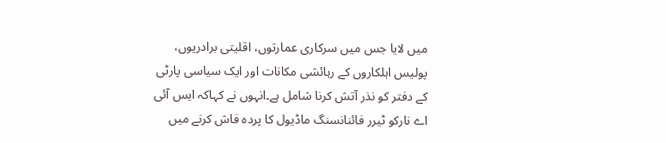میں لایا جس میں سرکاری عمارتوں، اقلیتی برادریوں، پولیس اہلکاروں کے رہائشی مکانات اور ایک سیاسی پارٹی کے دفتر کو نذر آتش کرنا شامل ہے۔انہوں نے کہاکہ ایس آئی اے نارکو ٹیرر فائنانسنگ ماڈیول کا پردہ فاش کرنے میں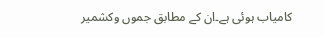کامیاب ہوئی ہے۔ان کے مطابق جموں وکشمیر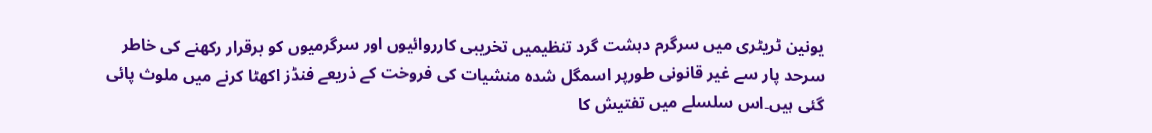یونین ٹریٹری میں سرگرم دہشت گرد تنظیمیں تخریبی کارروائیوں اور سرگرمیوں کو برقرار رکھنے کی خاطر سرحد پار سے غیر قانونی طورپر اسمگل شدہ منشیات کی فروخت کے ذریعے فنڈز اکھٹا کرنے میں ملوث پائی گئی ہیں۔اس سلسلے میں تفتیش کا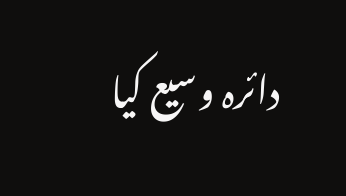دائرہ وسیع کیا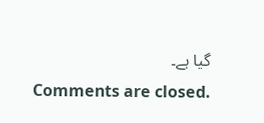گیا ہے۔
Comments are closed.